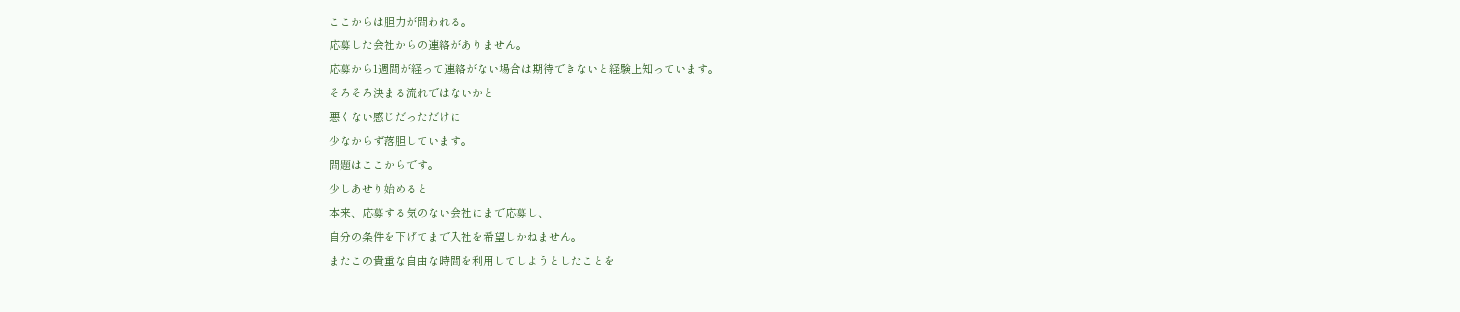ここからは胆力が問われる。
応募した会社からの連絡がありません。
応募から1週間が経って連絡がない場合は期待できないと経験上知っています。
そろそろ決まる流れではないかと
悪くない感じだっただけに
少なからず落胆しています。
問題はここからです。
少しあせり始めると
本来、応募する気のない会社にまで応募し、
自分の条件を下げてまで入社を希望しかねません。
またこの貴重な自由な時間を利用してしようとしたことを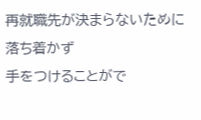再就職先が決まらないために落ち着かず
手をつけることがで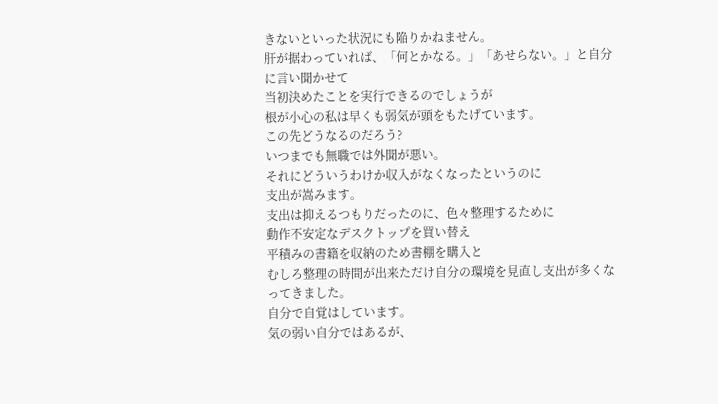きないといった状況にも陥りかねません。
肝が据わっていれば、「何とかなる。」「あせらない。」と自分に言い聞かせて
当初決めたことを実行できるのでしょうが
根が小心の私は早くも弱気が頭をもたげています。
この先どうなるのだろう?
いつまでも無職では外聞が悪い。
それにどういうわけか収入がなくなったというのに
支出が嵩みます。
支出は抑えるつもりだったのに、色々整理するために
動作不安定なデスクトップを買い替え
平積みの書籍を収納のため書棚を購入と
むしろ整理の時間が出来ただけ自分の環境を見直し支出が多くなってきました。
自分で自覚はしています。
気の弱い自分ではあるが、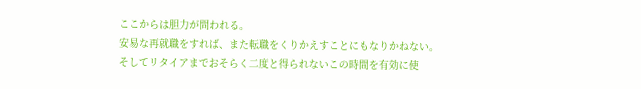ここからは胆力が問われる。
安易な再就職をすれば、また転職をくりかえすことにもなりかねない。
そしてリタイアまでおそらく二度と得られないこの時間を有効に使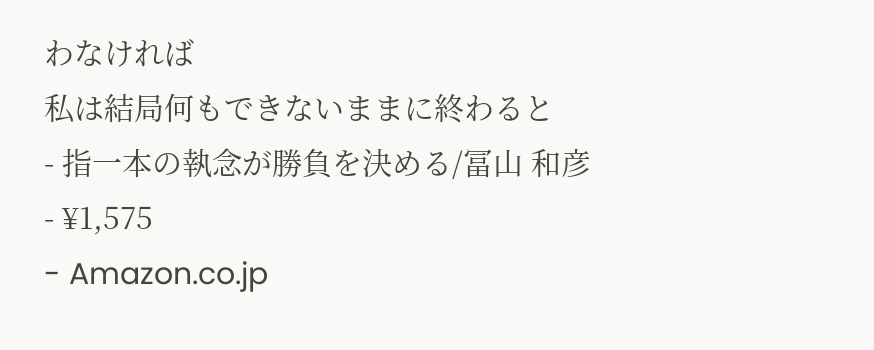わなければ
私は結局何もできないままに終わると
- 指一本の執念が勝負を決める/冨山 和彦
- ¥1,575
- Amazon.co.jp